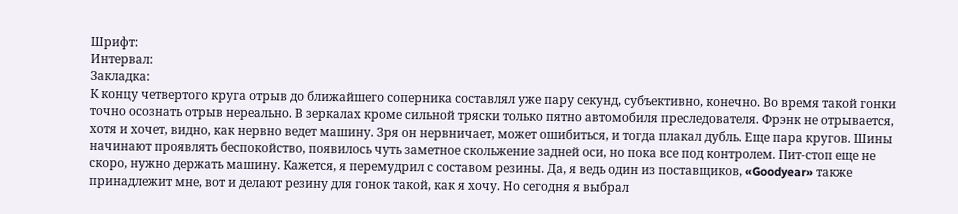Шрифт:
Интервал:
Закладка:
К концу четвертого круга отрыв до ближайшего соперника составлял уже пару секунд, субъективно, конечно. Во время такой гонки точно осознать отрыв нереально. В зеркалах кроме сильной тряски только пятно автомобиля преследователя. Фрэнк не отрывается, хотя и хочет, видно, как нервно ведет машину. Зря он нервничает, может ошибиться, и тогда плакал дубль. Еще пара кругов. Шины начинают проявлять беспокойство, появилось чуть заметное скольжение задней оси, но пока все под контролем. Пит-стоп еще не скоро, нужно держать машину. Кажется, я перемудрил с составом резины. Да, я ведь один из поставщиков, «Goodyear» также принадлежит мне, вот и делают резину для гонок такой, как я хочу. Но сегодня я выбрал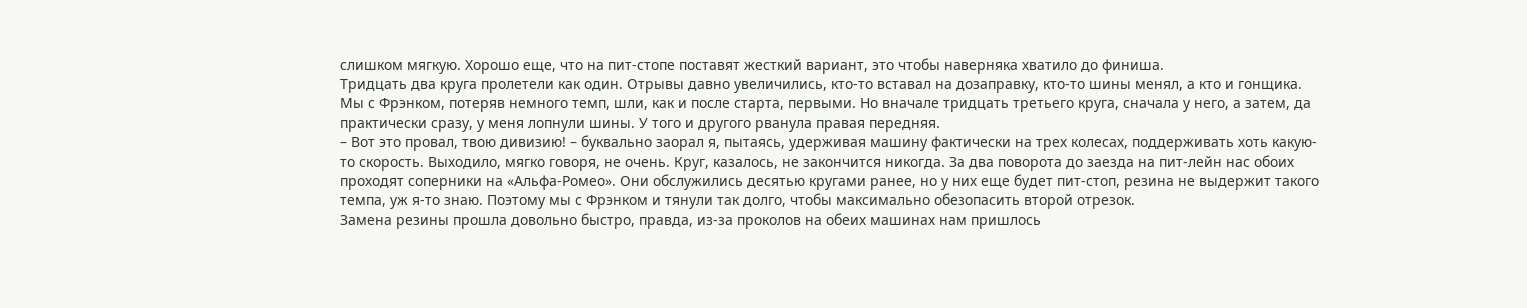слишком мягкую. Хорошо еще, что на пит-стопе поставят жесткий вариант, это чтобы наверняка хватило до финиша.
Тридцать два круга пролетели как один. Отрывы давно увеличились, кто-то вставал на дозаправку, кто-то шины менял, а кто и гонщика. Мы с Фрэнком, потеряв немного темп, шли, как и после старта, первыми. Но вначале тридцать третьего круга, сначала у него, а затем, да практически сразу, у меня лопнули шины. У того и другого рванула правая передняя.
– Вот это провал, твою дивизию! – буквально заорал я, пытаясь, удерживая машину фактически на трех колесах, поддерживать хоть какую-то скорость. Выходило, мягко говоря, не очень. Круг, казалось, не закончится никогда. За два поворота до заезда на пит-лейн нас обоих проходят соперники на «Альфа-Ромео». Они обслужились десятью кругами ранее, но у них еще будет пит-стоп, резина не выдержит такого темпа, уж я-то знаю. Поэтому мы с Фрэнком и тянули так долго, чтобы максимально обезопасить второй отрезок.
Замена резины прошла довольно быстро, правда, из-за проколов на обеих машинах нам пришлось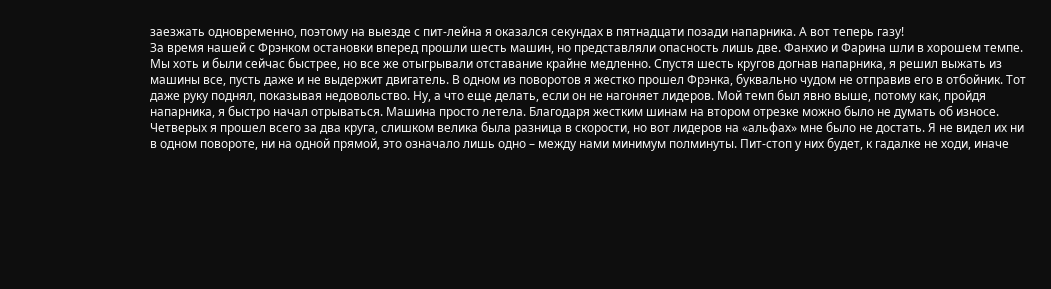заезжать одновременно, поэтому на выезде с пит-лейна я оказался секундах в пятнадцати позади напарника. А вот теперь газу!
За время нашей с Фрэнком остановки вперед прошли шесть машин, но представляли опасность лишь две. Фанхио и Фарина шли в хорошем темпе. Мы хоть и были сейчас быстрее, но все же отыгрывали отставание крайне медленно. Спустя шесть кругов догнав напарника, я решил выжать из машины все, пусть даже и не выдержит двигатель. В одном из поворотов я жестко прошел Фрэнка, буквально чудом не отправив его в отбойник. Тот даже руку поднял, показывая недовольство. Ну, а что еще делать, если он не нагоняет лидеров. Мой темп был явно выше, потому как, пройдя напарника, я быстро начал отрываться. Машина просто летела. Благодаря жестким шинам на втором отрезке можно было не думать об износе.
Четверых я прошел всего за два круга, слишком велика была разница в скорости, но вот лидеров на «альфах» мне было не достать. Я не видел их ни в одном повороте, ни на одной прямой, это означало лишь одно – между нами минимум полминуты. Пит-стоп у них будет, к гадалке не ходи, иначе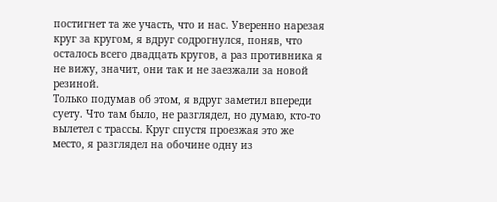постигнет та же участь, что и нас. Уверенно нарезая круг за кругом, я вдруг содрогнулся, поняв, что осталось всего двадцать кругов, а раз противника я не вижу, значит, они так и не заезжали за новой резиной.
Только подумав об этом, я вдруг заметил впереди суету. Что там было, не разглядел, но думаю, кто-то вылетел с трассы. Круг спустя проезжая это же место, я разглядел на обочине одну из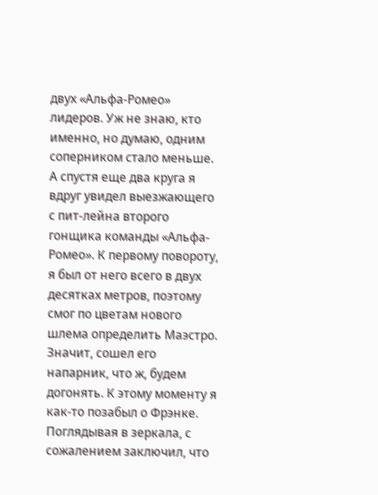двух «Альфа-Ромео» лидеров. Уж не знаю, кто именно, но думаю, одним соперником стало меньше. А спустя еще два круга я вдруг увидел выезжающего с пит-лейна второго гонщика команды «Альфа-Ромео». К первому повороту, я был от него всего в двух десятках метров, поэтому смог по цветам нового шлема определить Маэстро. Значит, сошел его напарник, что ж, будем догонять. К этому моменту я как-то позабыл о Фрэнке. Поглядывая в зеркала, с сожалением заключил, что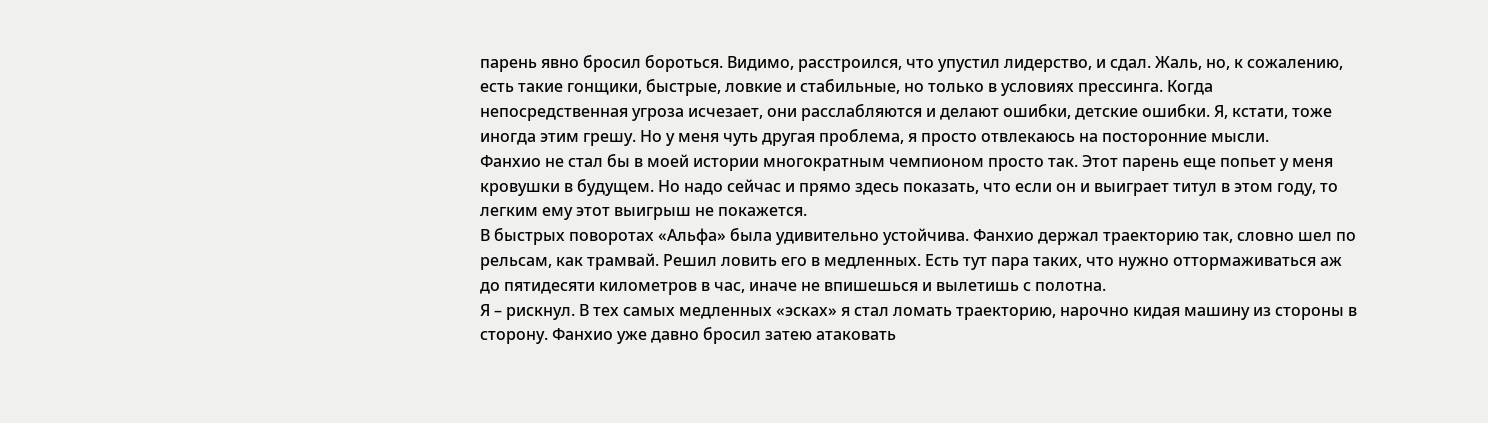парень явно бросил бороться. Видимо, расстроился, что упустил лидерство, и сдал. Жаль, но, к сожалению, есть такие гонщики, быстрые, ловкие и стабильные, но только в условиях прессинга. Когда непосредственная угроза исчезает, они расслабляются и делают ошибки, детские ошибки. Я, кстати, тоже иногда этим грешу. Но у меня чуть другая проблема, я просто отвлекаюсь на посторонние мысли.
Фанхио не стал бы в моей истории многократным чемпионом просто так. Этот парень еще попьет у меня кровушки в будущем. Но надо сейчас и прямо здесь показать, что если он и выиграет титул в этом году, то легким ему этот выигрыш не покажется.
В быстрых поворотах «Альфа» была удивительно устойчива. Фанхио держал траекторию так, словно шел по рельсам, как трамвай. Решил ловить его в медленных. Есть тут пара таких, что нужно оттормаживаться аж до пятидесяти километров в час, иначе не впишешься и вылетишь с полотна.
Я – рискнул. В тех самых медленных «эсках» я стал ломать траекторию, нарочно кидая машину из стороны в сторону. Фанхио уже давно бросил затею атаковать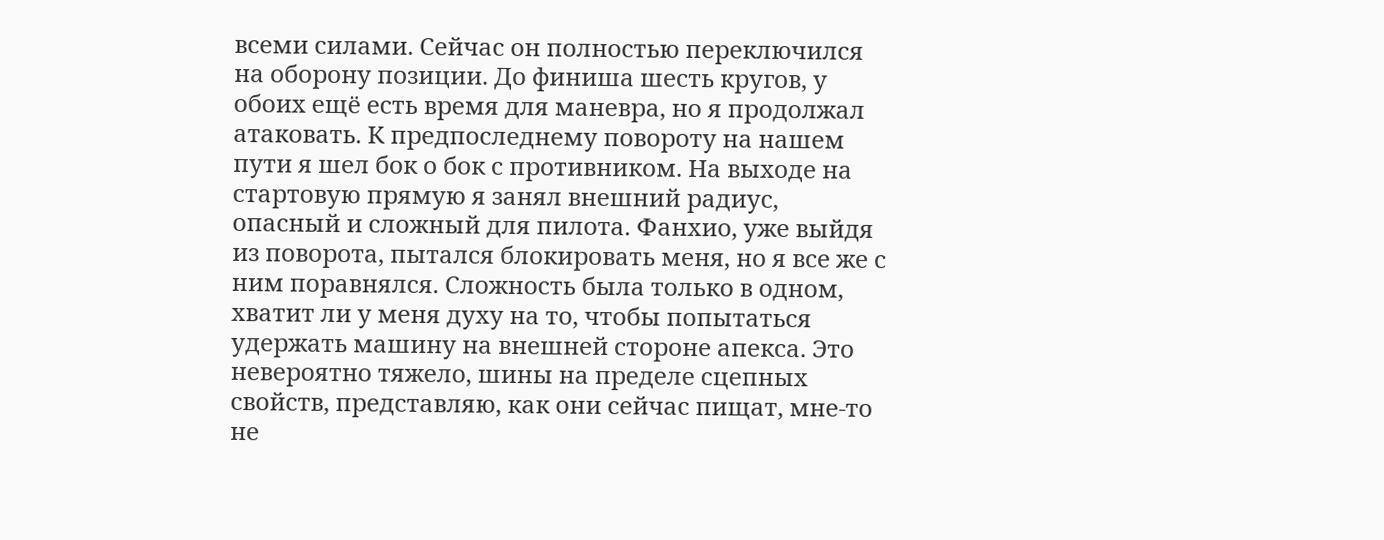всеми силами. Сейчас он полностью переключился на оборону позиции. До финиша шесть кругов, у обоих ещё есть время для маневра, но я продолжал атаковать. К предпоследнему повороту на нашем пути я шел бок о бок с противником. На выходе на стартовую прямую я занял внешний радиус, опасный и сложный для пилота. Фанхио, уже выйдя из поворота, пытался блокировать меня, но я все же с ним поравнялся. Сложность была только в одном, хватит ли у меня духу на то, чтобы попытаться удержать машину на внешней стороне апекса. Это невероятно тяжело, шины на пределе сцепных свойств, представляю, как они сейчас пищат, мне-то не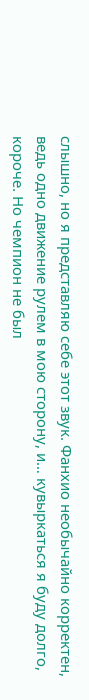слышно, но я представляю себе этот звук. Фанхио необычайно корректен, ведь одно движение рулем в мою сторону, и… кувыркаться я буду долго, короче. Но чемпион не был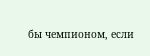бы чемпионом, если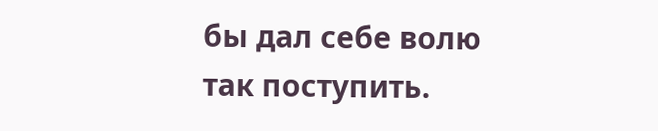бы дал себе волю так поступить.